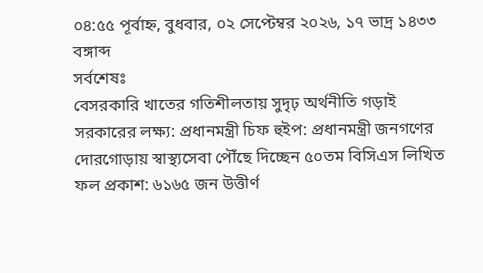০৪:৫৫ পূর্বাহ্ন, বুধবার, ০২ সেপ্টেম্বর ২০২৬, ১৭ ভাদ্র ১৪৩৩ বঙ্গাব্দ
সর্বশেষঃ
বেসরকারি খাতের গতিশীলতায় সুদৃঢ় অর্থনীতি গড়াই সরকারের লক্ষ্য: প্রধানমন্ত্রী চিফ হুইপ: প্রধানমন্ত্রী জনগণের দোরগোড়ায় স্বাস্থ্যসেবা পৌঁছে দিচ্ছেন ৫০তম বিসিএস লিখিত ফল প্রকাশ: ৬১৬৫ জন উত্তীর্ণ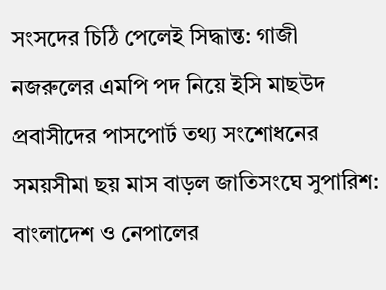সংসদের চিঠি পেলেই সিদ্ধান্ত: গাজী নজরুলের এমপি পদ নিয়ে ইসি মাছউদ প্রবাসীদের পাসপোর্ট তথ্য সংশোধনের সময়সীমা ছয় মাস বাড়ল জাতিসংঘে সুপারিশ: বাংলাদেশ ও নেপালের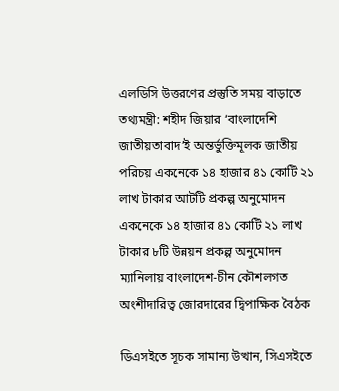এলডিসি উত্তরণের প্রস্তুতি সময় বাড়াতে তথ্যমন্ত্রী: শহীদ জিয়ার ‘বাংলাদেশি জাতীয়তাবাদ’ই অন্তর্ভুক্তিমূলক জাতীয় পরিচয় একনেকে ১৪ হাজার ৪১ কোটি ২১ লাখ টাকার আটটি প্রকল্প অনুমোদন একনেকে ১৪ হাজার ৪১ কোটি ২১ লাখ টাকার ৮টি উন্নয়ন প্রকল্প অনুমোদন ম্যানিলায় বাংলাদেশ-চীন কৌশলগত অংশীদারিত্ব জোরদারের দ্বিপাক্ষিক বৈঠক

ডিএসইতে সূচক সামান্য উত্থান, সিএসইতে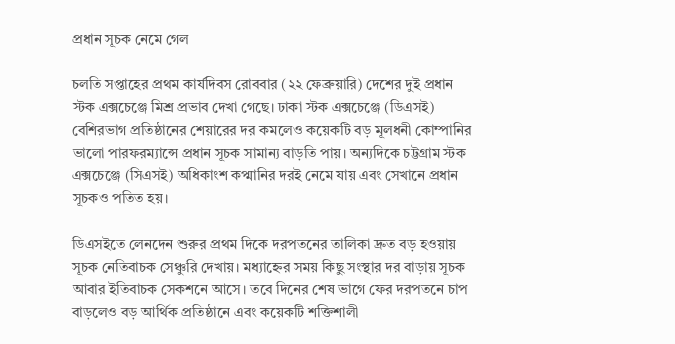প্রধান সূচক নেমে গেল

চলতি সপ্তাহের প্রথম কার্যদিবস রোববার (২২ ফেব্রুয়ারি) দেশের দুই প্রধান স্টক এক্সচেঞ্জে মিশ্র প্রভাব দেখা গেছে। ঢাকা স্টক এক্সচেঞ্জে (ডিএসই) বেশিরভাগ প্রতিষ্ঠানের শেয়ারের দর কমলেও কয়েকটি বড় মূলধনী কোম্পানির ভালো পারফরম্যান্সে প্রধান সূচক সামান্য বাড়তি পায়। অন্যদিকে চট্টগ্রাম স্টক এক্সচেঞ্জে (সিএসই) অধিকাংশ কপ্মানির দরই নেমে যায় এবং সেখানে প্রধান সূচকও পতিত হয়।

ডিএসইতে লেনদেন শুরুর প্রথম দিকে দরপতনের তালিকা দ্রুত বড় হওয়ায় সূচক নেতিবাচক সেঞ্চুরি দেখায়। মধ্যাহ্নের সময় কিছু সংস্থার দর বাড়ায় সূচক আবার ইতিবাচক সেকশনে আসে। তবে দিনের শেষ ভাগে ফের দরপতনে চাপ বাড়লেও বড় আর্থিক প্রতিষ্ঠানে এবং কয়েকটি শক্তিশালী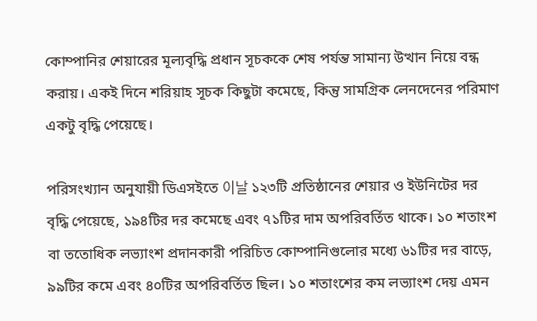কোম্পানির শেয়ারের মূল্যবৃদ্ধি প্রধান সূচককে শেষ পর্যন্ত সামান্য উত্থান নিয়ে বন্ধ করায়। একই দিনে শরিয়াহ সূচক কিছুটা কমেছে, কিন্তু সামগ্রিক লেনদেনের পরিমাণ একটু বৃদ্ধি পেয়েছে।

পরিসংখ্যান অনুযায়ী ডিএসইতে 이날 ১২৩টি প্রতিষ্ঠানের শেয়ার ও ইউনিটের দর বৃদ্ধি পেয়েছে, ১৯৪টির দর কমেছে এবং ৭১টির দাম অপরিবর্তিত থাকে। ১০ শতাংশ বা ততোধিক লভ্যাংশ প্রদানকারী পরিচিত কোম্পানিগুলোর মধ্যে ৬১টির দর বাড়ে, ৯৯টির কমে এবং ৪০টির অপরিবর্তিত ছিল। ১০ শতাংশের কম লভ্যাংশ দেয় এমন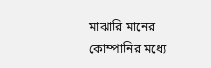মাঝারি মানের কোম্পানির মধ্যে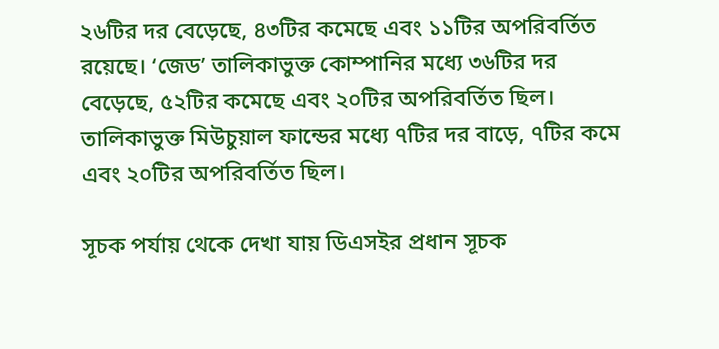২৬টির দর বেড়েছে, ৪৩টির কমেছে এবং ১১টির অপরিবর্তিত রয়েছে। ‘জেড’ তালিকাভুক্ত কোম্পানির মধ্যে ৩৬টির দর বেড়েছে, ৫২টির কমেছে এবং ২০টির অপরিবর্তিত ছিল। তালিকাভুক্ত মিউচুয়াল ফান্ডের মধ্যে ৭টির দর বাড়ে, ৭টির কমে এবং ২০টির অপরিবর্তিত ছিল।

সূচক পর্যায় থেকে দেখা যায় ডিএসইর প্রধান সূচক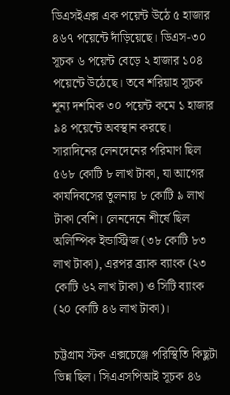ডিএসইএক্স এক পয়েন্ট উঠে ৫ হাজার ৪৬৭ পয়েন্টে দাঁড়িয়েছে। ডিএস-৩০ সূচক ৬ পয়েন্ট বেড়ে ২ হাজার ১০৪ পয়েন্টে উঠেছে। তবে শরিয়াহ সূচক শূন্য দশমিক ৩০ পয়েন্ট কমে ১ হাজার ৯৪ পয়েন্টে অবস্থান করছে। সারাদিনের লেনদেনের পরিমাণ ছিল ৫৬৮ কোটি ৮ লাখ টাকা, যা আগের কার্যদিবসের তুলনায় ৮ কোটি ৯ লাখ টাকা বেশি। লেনদেনে শীর্ষে ছিল অলিম্পিক ইন্ডাস্ট্রিজ (৩৮ কোটি ৮৩ লাখ টাকা), এরপর ব্র্যাক ব্যাংক (২৩ কোটি ৬২ লাখ টাকা) ও সিটি ব্যাংক (২০ কোটি ৪৬ লাখ টাকা)।

চট্টগ্রাম স্টক এক্সচেঞ্জে পরিস্থিতি কিছুটা ভিন্ন ছিল। সিএএসপিআই সূচক ৪৬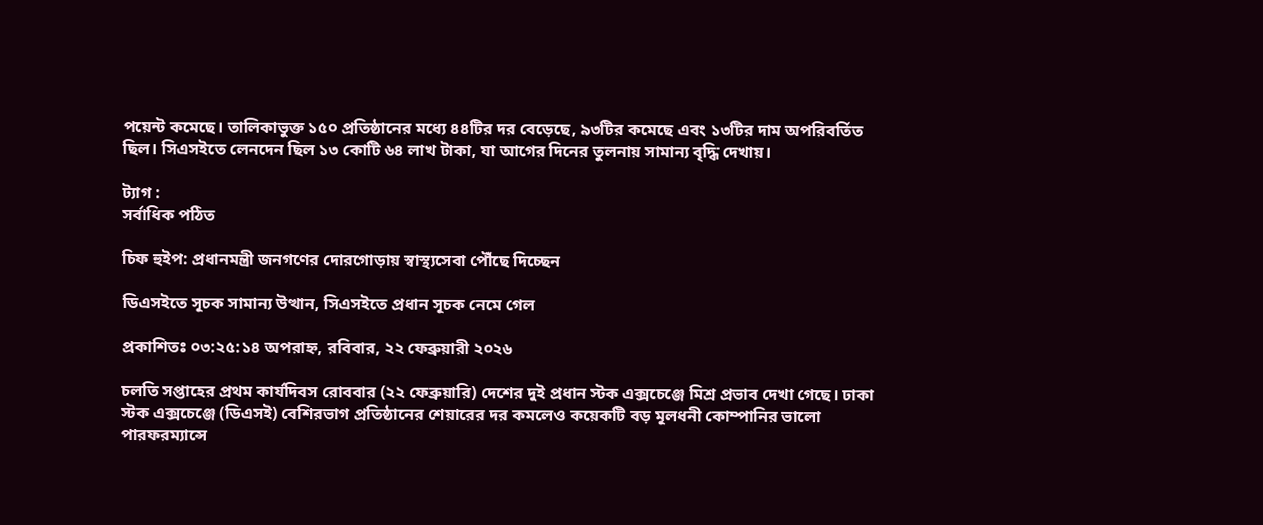পয়েন্ট কমেছে। তালিকাভুক্ত ১৫০ প্রতিষ্ঠানের মধ্যে ৪৪টির দর বেড়েছে, ৯৩টির কমেছে এবং ১৩টির দাম অপরিবর্তিত ছিল। সিএসইতে লেনদেন ছিল ১৩ কোটি ৬৪ লাখ টাকা, যা আগের দিনের তুলনায় সামান্য বৃদ্ধি দেখায়।

ট্যাগ :
সর্বাধিক পঠিত

চিফ হুইপ: প্রধানমন্ত্রী জনগণের দোরগোড়ায় স্বাস্থ্যসেবা পৌঁছে দিচ্ছেন

ডিএসইতে সূচক সামান্য উত্থান, সিএসইতে প্রধান সূচক নেমে গেল

প্রকাশিতঃ ০৩:২৫:১৪ অপরাহ্ন, রবিবার, ২২ ফেব্রুয়ারী ২০২৬

চলতি সপ্তাহের প্রথম কার্যদিবস রোববার (২২ ফেব্রুয়ারি) দেশের দুই প্রধান স্টক এক্সচেঞ্জে মিশ্র প্রভাব দেখা গেছে। ঢাকা স্টক এক্সচেঞ্জে (ডিএসই) বেশিরভাগ প্রতিষ্ঠানের শেয়ারের দর কমলেও কয়েকটি বড় মূলধনী কোম্পানির ভালো পারফরম্যান্সে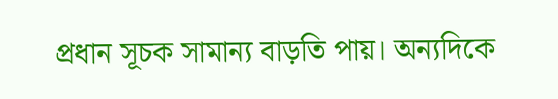প্রধান সূচক সামান্য বাড়তি পায়। অন্যদিকে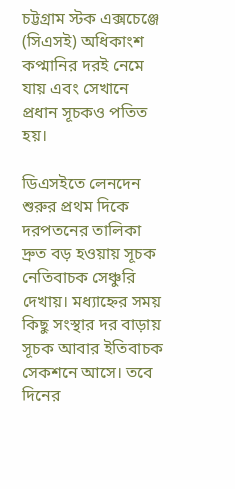চট্টগ্রাম স্টক এক্সচেঞ্জে (সিএসই) অধিকাংশ কপ্মানির দরই নেমে যায় এবং সেখানে প্রধান সূচকও পতিত হয়।

ডিএসইতে লেনদেন শুরুর প্রথম দিকে দরপতনের তালিকা দ্রুত বড় হওয়ায় সূচক নেতিবাচক সেঞ্চুরি দেখায়। মধ্যাহ্নের সময় কিছু সংস্থার দর বাড়ায় সূচক আবার ইতিবাচক সেকশনে আসে। তবে দিনের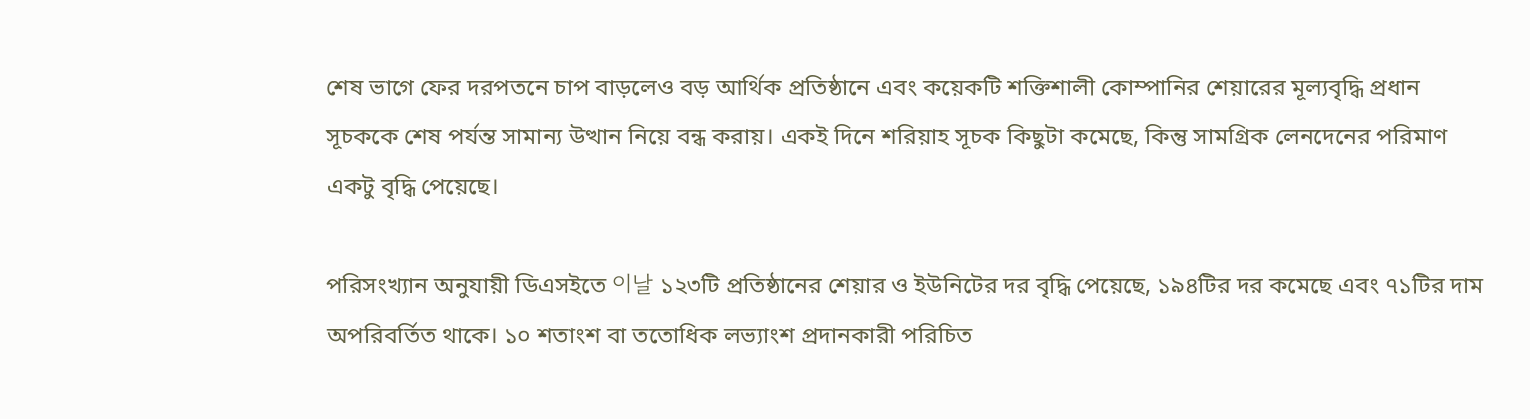শেষ ভাগে ফের দরপতনে চাপ বাড়লেও বড় আর্থিক প্রতিষ্ঠানে এবং কয়েকটি শক্তিশালী কোম্পানির শেয়ারের মূল্যবৃদ্ধি প্রধান সূচককে শেষ পর্যন্ত সামান্য উত্থান নিয়ে বন্ধ করায়। একই দিনে শরিয়াহ সূচক কিছুটা কমেছে, কিন্তু সামগ্রিক লেনদেনের পরিমাণ একটু বৃদ্ধি পেয়েছে।

পরিসংখ্যান অনুযায়ী ডিএসইতে 이날 ১২৩টি প্রতিষ্ঠানের শেয়ার ও ইউনিটের দর বৃদ্ধি পেয়েছে, ১৯৪টির দর কমেছে এবং ৭১টির দাম অপরিবর্তিত থাকে। ১০ শতাংশ বা ততোধিক লভ্যাংশ প্রদানকারী পরিচিত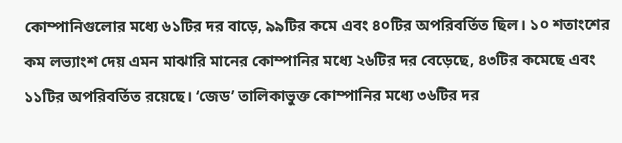কোম্পানিগুলোর মধ্যে ৬১টির দর বাড়ে, ৯৯টির কমে এবং ৪০টির অপরিবর্তিত ছিল। ১০ শতাংশের কম লভ্যাংশ দেয় এমন মাঝারি মানের কোম্পানির মধ্যে ২৬টির দর বেড়েছে, ৪৩টির কমেছে এবং ১১টির অপরিবর্তিত রয়েছে। ‘জেড’ তালিকাভুক্ত কোম্পানির মধ্যে ৩৬টির দর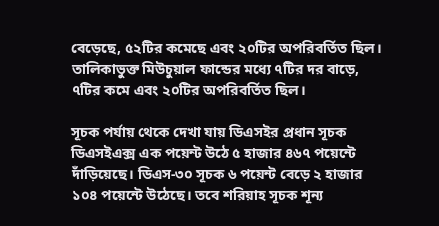বেড়েছে, ৫২টির কমেছে এবং ২০টির অপরিবর্তিত ছিল। তালিকাভুক্ত মিউচুয়াল ফান্ডের মধ্যে ৭টির দর বাড়ে, ৭টির কমে এবং ২০টির অপরিবর্তিত ছিল।

সূচক পর্যায় থেকে দেখা যায় ডিএসইর প্রধান সূচক ডিএসইএক্স এক পয়েন্ট উঠে ৫ হাজার ৪৬৭ পয়েন্টে দাঁড়িয়েছে। ডিএস-৩০ সূচক ৬ পয়েন্ট বেড়ে ২ হাজার ১০৪ পয়েন্টে উঠেছে। তবে শরিয়াহ সূচক শূন্য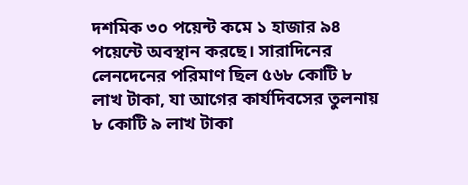দশমিক ৩০ পয়েন্ট কমে ১ হাজার ৯৪ পয়েন্টে অবস্থান করছে। সারাদিনের লেনদেনের পরিমাণ ছিল ৫৬৮ কোটি ৮ লাখ টাকা, যা আগের কার্যদিবসের তুলনায় ৮ কোটি ৯ লাখ টাকা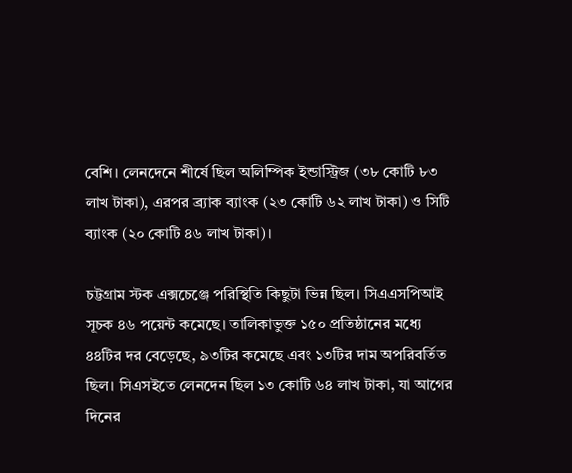বেশি। লেনদেনে শীর্ষে ছিল অলিম্পিক ইন্ডাস্ট্রিজ (৩৮ কোটি ৮৩ লাখ টাকা), এরপর ব্র্যাক ব্যাংক (২৩ কোটি ৬২ লাখ টাকা) ও সিটি ব্যাংক (২০ কোটি ৪৬ লাখ টাকা)।

চট্টগ্রাম স্টক এক্সচেঞ্জে পরিস্থিতি কিছুটা ভিন্ন ছিল। সিএএসপিআই সূচক ৪৬ পয়েন্ট কমেছে। তালিকাভুক্ত ১৫০ প্রতিষ্ঠানের মধ্যে ৪৪টির দর বেড়েছে, ৯৩টির কমেছে এবং ১৩টির দাম অপরিবর্তিত ছিল। সিএসইতে লেনদেন ছিল ১৩ কোটি ৬৪ লাখ টাকা, যা আগের দিনের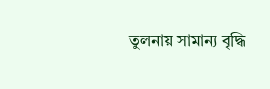তুলনায় সামান্য বৃদ্ধি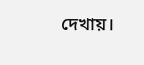দেখায়।